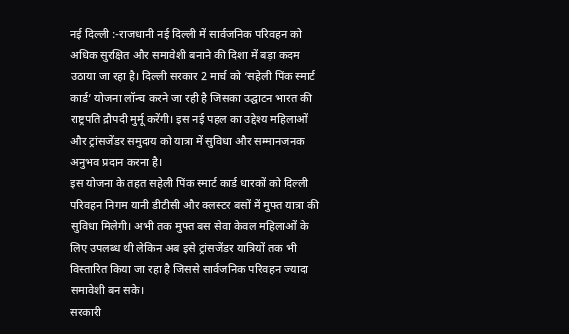नई दिल्ली :-राजधानी नई दिल्ली में सार्वजनिक परिवहन को अधिक सुरक्षित और समावेशी बनाने की दिशा में बड़ा कदम उठाया जा रहा है। दिल्ली सरकार 2 मार्च को ‘सहेली पिंक स्मार्ट कार्ड’ योजना लॉन्च करने जा रही है जिसका उद्घाटन भारत की राष्ट्रपति द्रौपदी मुर्मू करेंगी। इस नई पहल का उद्देश्य महिलाओं और ट्रांसजेंडर समुदाय को यात्रा में सुविधा और सम्मानजनक अनुभव प्रदान करना है।
इस योजना के तहत सहेली पिंक स्मार्ट कार्ड धारकों को दिल्ली परिवहन निगम यानी डीटीसी और क्लस्टर बसों में मुफ्त यात्रा की सुविधा मिलेगी। अभी तक मुफ्त बस सेवा केवल महिलाओं के लिए उपलब्ध थी लेकिन अब इसे ट्रांसजेंडर यात्रियों तक भी विस्तारित किया जा रहा है जिससे सार्वजनिक परिवहन ज्यादा समावेशी बन सके।
सरकारी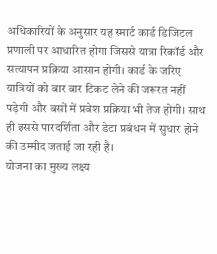अधिकारियों के अनुसार यह स्मार्ट कार्ड डिजिटल प्रणाली पर आधारित होगा जिससे यात्रा रिकॉर्ड और सत्यापन प्रक्रिया आसान होगी। कार्ड के जरिए यात्रियों को बार बार टिकट लेने की जरूरत नहीं पड़ेगी और बसों में प्रवेश प्रक्रिया भी तेज होगी। साथ ही इससे पारदर्शिता और डेटा प्रबंधन में सुधार होने की उम्मीद जताई जा रही है।
योजना का मुख्य लक्ष्य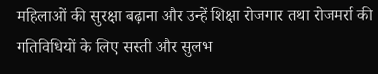महिलाओं की सुरक्षा बढ़ाना और उन्हें शिक्षा रोजगार तथा रोजमर्रा की गतिविधियों के लिए सस्ती और सुलभ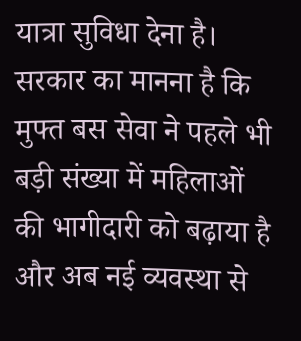यात्रा सुविधा देना है। सरकार का मानना है कि मुफ्त बस सेवा ने पहले भी बड़ी संख्या में महिलाओं की भागीदारी को बढ़ाया है और अब नई व्यवस्था से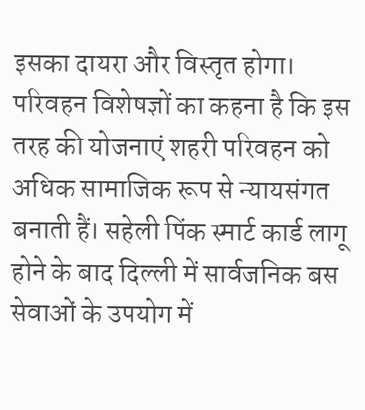इसका दायरा और विस्तृत होगा।
परिवहन विशेषज्ञों का कहना है कि इस तरह की योजनाएं शहरी परिवहन को अधिक सामाजिक रूप से न्यायसंगत बनाती हैं। सहेली पिंक स्मार्ट कार्ड लागू होने के बाद दिल्ली में सार्वजनिक बस सेवाओं के उपयोग में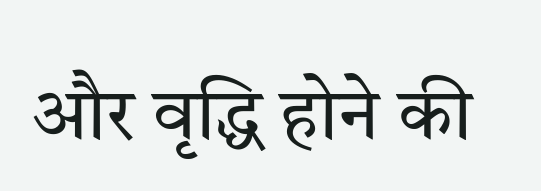और वृद्धि होने की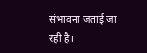संभावना जताई जा रही है।